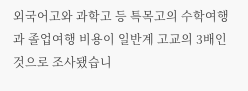외국어고와 과학고 등 특목고의 수학여행과 졸업여행 비용이 일반계 고교의 3배인 것으로 조사됐습니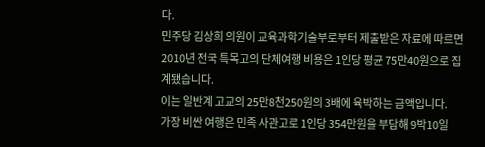다.
민주당 김상희 의원이 교육과학기술부로부터 제출받은 자료에 따르면 2010년 전국 특목고의 단체여행 비용은 1인당 평균 75만40원으로 집계됐습니다.
이는 일반계 고교의 25만8천250원의 3배에 육박하는 금액입니다.
가장 비싼 여행은 민족 사관고로 1인당 354만원을 부담해 9박10일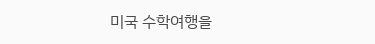미국 수학여행을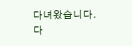다녀왔습니다.
다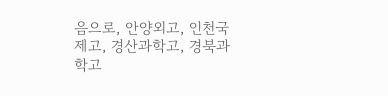음으로, 안양외고, 인천국제고, 경산과학고, 경북과학고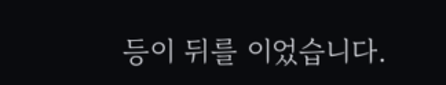등이 뒤를 이었습니다.